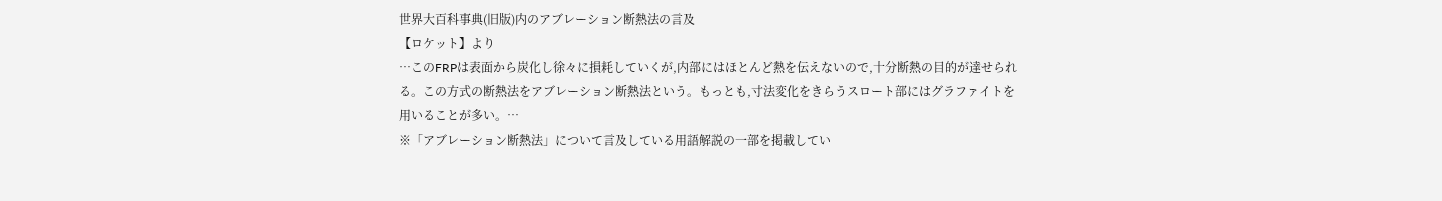世界大百科事典(旧版)内のアブレーション断熱法の言及
【ロケット】より
…このFRPは表面から炭化し徐々に損耗していくが,内部にはほとんど熱を伝えないので,十分断熱の目的が達せられる。この方式の断熱法をアブレーション断熱法という。もっとも,寸法変化をきらうスロート部にはグラファイトを用いることが多い。…
※「アブレーション断熱法」について言及している用語解説の一部を掲載してい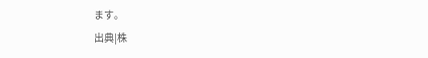ます。
出典|株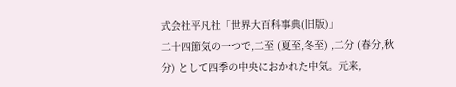式会社平凡社「世界大百科事典(旧版)」
二十四節気の一つで,二至 (夏至,冬至) ,二分 (春分,秋分) として四季の中央におかれた中気。元来,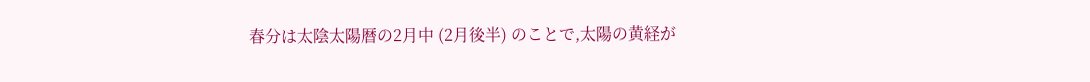春分は太陰太陽暦の2月中 (2月後半) のことで,太陽の黄経が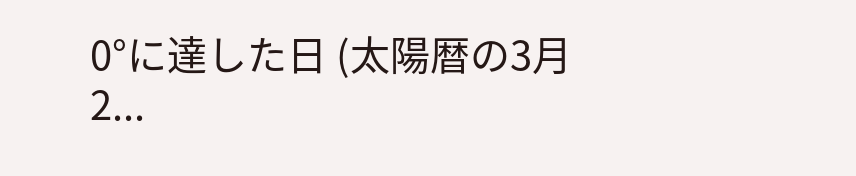0°に達した日 (太陽暦の3月 2...